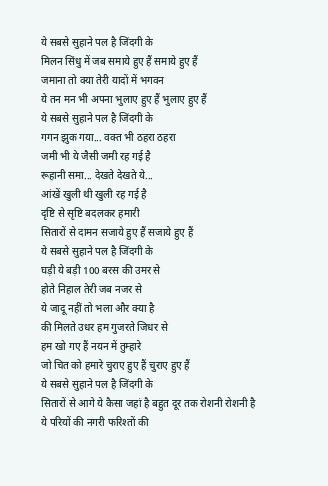ये सबसे सुहाने पल है जिंदगी के
मिलन सिंधु में जब समाये हुए हैं समाये हुए हैं
जमाना तो क्या तेरी यादों में भगवन
ये तन मन भी अपना भुलाए हुए हैं भुलाए हुए हैं
ये सबसे सुहाने पल है जिंदगी के
गगन झुक गया... वक्त भी ठहरा ठहरा
जमी भी ये जैसी जमी रह गई है
रूहानी समा... देखते देखते ये...
आंखें खुली थी खुली रह गई है
दृष्टि से सृष्टि बदलकर हमारी
सितारों से दामन सजाये हुए हैं सजाये हुए हैं
ये सबसे सुहाने पल है जिंदगी के
घड़ी ये बड़ी 100 बरस की उमर से
होते निहाल तेरी जब नजर से
ये जादू नहीं तो भला और क्या है
की मिलते उधर हम गुजरते जिधर से
हम खो गए हैं नयन में तुम्हारे
जो चित को हमारे चुराए हुए हैं चुराए हुए हैं
ये सबसे सुहाने पल है जिंदगी के
सितारों से आगे ये कैसा जहां है बहुत दूर तक रोशनी रोशनी है
ये परियों की नगरी फरिश्तों की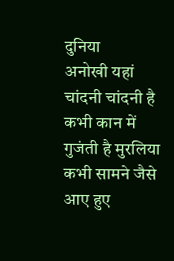दुनिया
अनोखी यहां चांदनी चांदनी है
कभी कान में गुजंती है मुरलिया
कभी सामने जैसे आए हुए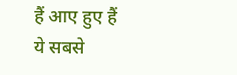हैं आए हुए हैं
ये सबसे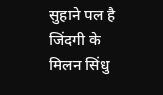सुहाने पल है जिंदगी के
मिलन सिंधु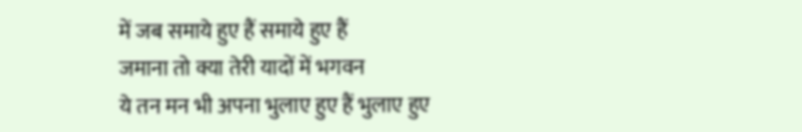में जब समाये हुए हैं समाये हुए हैं
जमाना तो क्या तेरी यादों में भगवन
ये तन मन भी अपना भुलाए हुए हैं भुलाए हुए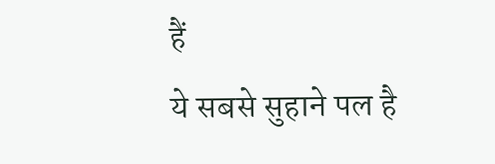हैं
ये सबसे सुहाने पल है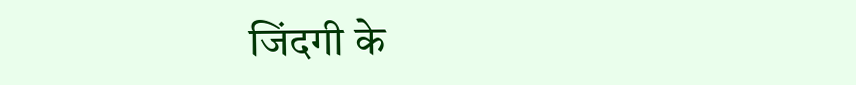जिंदगी के